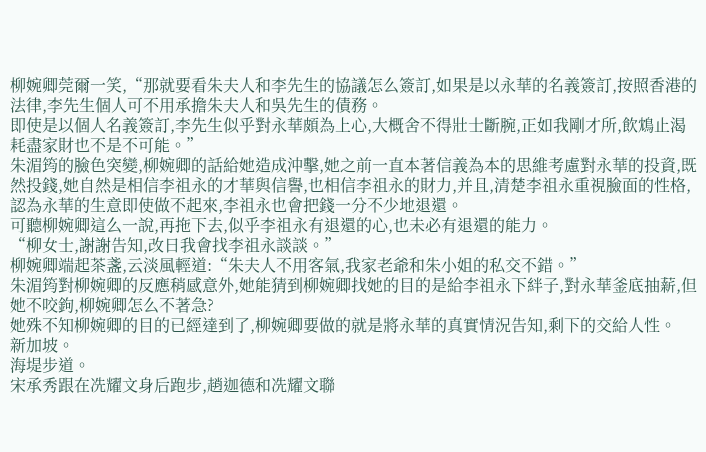柳婉卿莞爾一笑,“那就要看朱夫人和李先生的協議怎么簽訂,如果是以永華的名義簽訂,按照香港的法律,李先生個人可不用承擔朱夫人和吳先生的債務。
即使是以個人名義簽訂,李先生似乎對永華頗為上心,大概舍不得壯士斷腕,正如我剛才所,飲鴆止渴耗盡家財也不是不可能。”
朱湄筠的臉色突變,柳婉卿的話給她造成沖擊,她之前一直本著信義為本的思維考慮對永華的投資,既然投錢,她自然是相信李祖永的才華與信譽,也相信李祖永的財力,并且,清楚李祖永重視臉面的性格,認為永華的生意即使做不起來,李祖永也會把錢一分不少地退還。
可聽柳婉卿這么一說,再拖下去,似乎李祖永有退還的心,也未必有退還的能力。
“柳女士,謝謝告知,改日我會找李祖永談談。”
柳婉卿端起茶盞,云淡風輕道:“朱夫人不用客氣,我家老爺和朱小姐的私交不錯。”
朱湄筠對柳婉卿的反應稍感意外,她能猜到柳婉卿找她的目的是給李祖永下絆子,對永華釜底抽薪,但她不咬鉤,柳婉卿怎么不著急?
她殊不知柳婉卿的目的已經達到了,柳婉卿要做的就是將永華的真實情況告知,剩下的交給人性。
新加坡。
海堤步道。
宋承秀跟在冼耀文身后跑步,趙迦德和冼耀文聯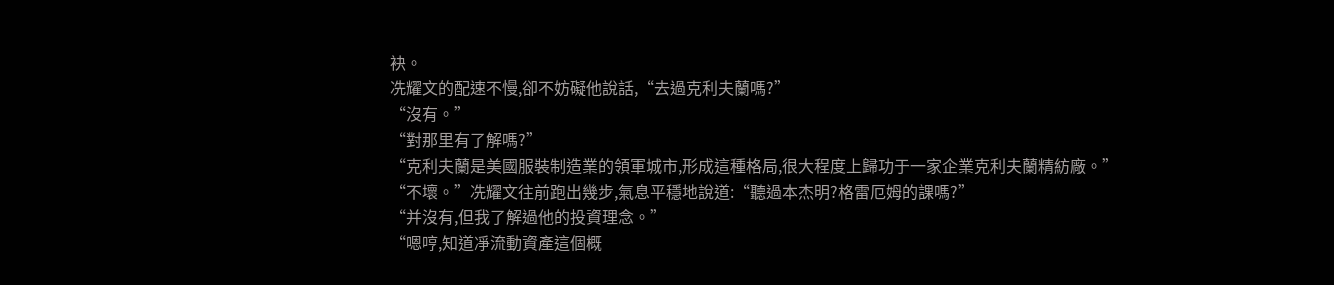袂。
冼耀文的配速不慢,卻不妨礙他說話,“去過克利夫蘭嗎?”
“沒有。”
“對那里有了解嗎?”
“克利夫蘭是美國服裝制造業的領軍城市,形成這種格局,很大程度上歸功于一家企業克利夫蘭精紡廠。”
“不壞。”冼耀文往前跑出幾步,氣息平穩地說道:“聽過本杰明?格雷厄姆的課嗎?”
“并沒有,但我了解過他的投資理念。”
“嗯哼,知道凈流動資產這個概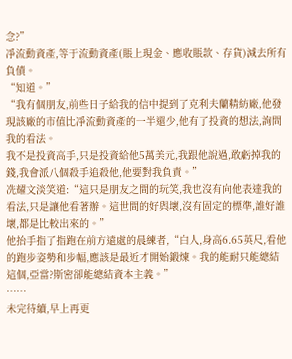念?”
凈流動資產,等于流動資產(賬上現金、應收賬款、存貨)減去所有負債。
“知道。”
“我有個朋友,前些日子給我的信中提到了克利夫蘭精紡廠,他發現該廠的市值比凈流動資產的一半還少,他有了投資的想法,詢問我的看法。
我不是投資高手,只是投資給他5萬美元,我跟他說過,敢虧掉我的錢,我會派八個殺手追殺他,他要對我負責。”
冼耀文淡笑道:“這只是朋友之間的玩笑,我也沒有向他表達我的看法,只是讓他看著辦。這世間的好與壞,沒有固定的標準,誰好誰壞,都是比較出來的。”
他抬手指了指跑在前方遠處的晨練者,“白人,身高6.65英尺,看他的跑步姿勢和步幅,應該是最近才開始鍛煉。我的能耐只能總結這個,亞當?斯密卻能總結資本主義。”
……
未完待續,早上再更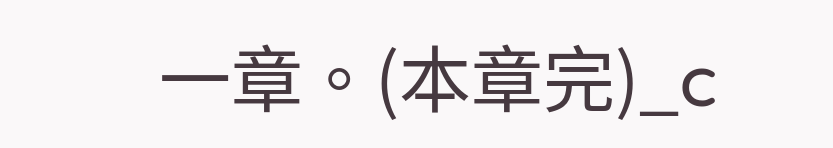一章。(本章完)_c